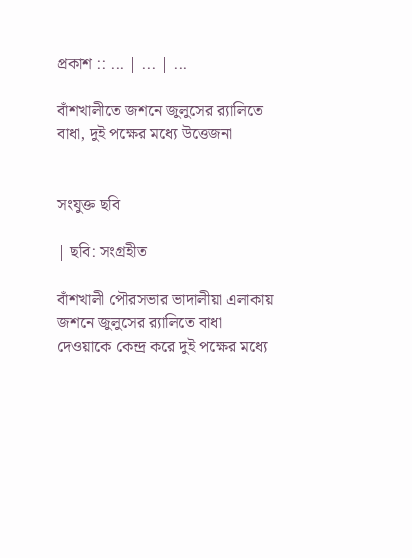প্রকাশ :: ... | ... | ...

বাঁশখালীতে জশনে জুলুসের র‌্যালিতে বাধা, দুই পক্ষের মধ্যে উত্তেজনা


সংযুক্ত ছবি

| ছবি: সংগ্রহীত

বাঁশখালী পৌরসভার ভাদালীয়া এলাকায় জশনে জুলুসের র‌্যালিতে বাধা দেওয়াকে কেন্দ্র করে দুই পক্ষের মধ্যে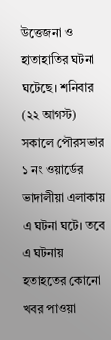উত্তেজনা ও হাতাহাতির ঘটনা ঘটেছে। শনিবার (২২ আগস্ট) সকালে পৌরসভার ১ নং ওয়ার্ডের ভাদালীয়া এলাকায় এ ঘটনা ঘটে। তবে এ ঘটনায় হতাহতের কোনো খবর পাওয়া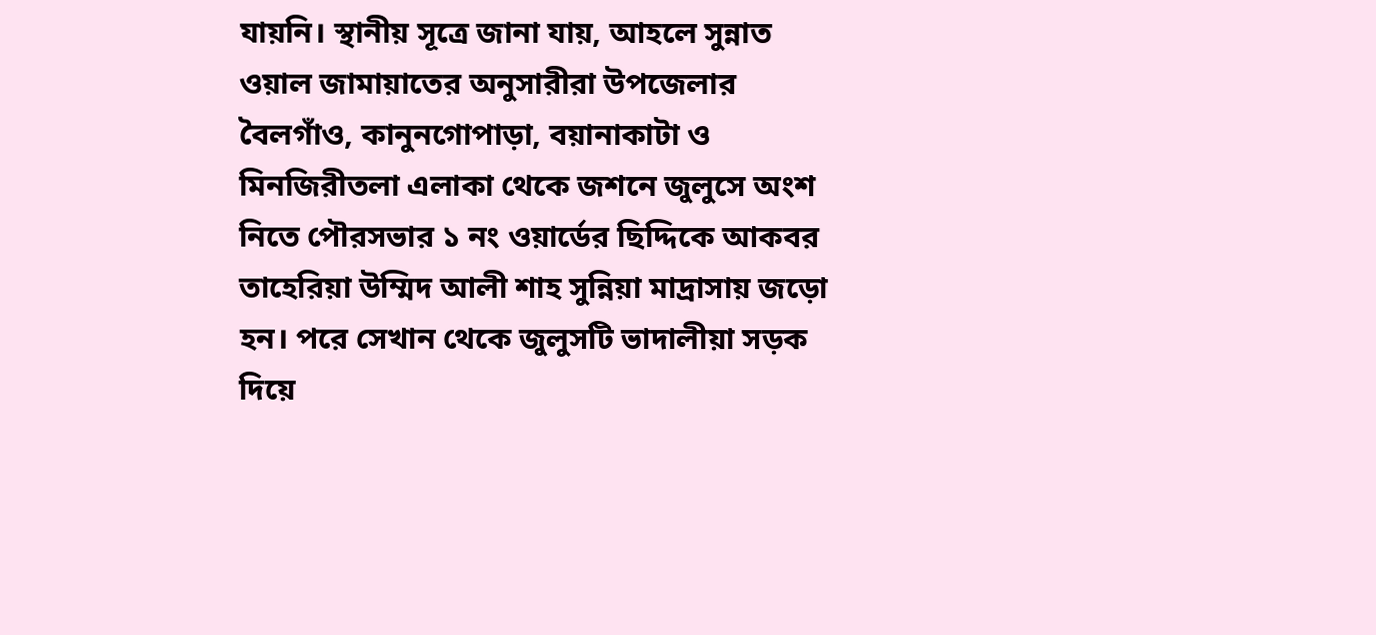যায়নি। স্থানীয় সূত্রে জানা যায়, আহলে সুন্নাত ওয়াল জামায়াতের অনুসারীরা উপজেলার বৈলগাঁও, কানুনগোপাড়া, বয়ানাকাটা ও মিনজিরীতলা এলাকা থেকে জশনে জুলুসে অংশ নিতে পৌরসভার ১ নং ওয়ার্ডের ছিদ্দিকে আকবর তাহেরিয়া উম্মিদ আলী শাহ সুন্নিয়া মাদ্রাসায় জড়ো হন। পরে সেখান থেকে জুলুসটি ভাদালীয়া সড়ক দিয়ে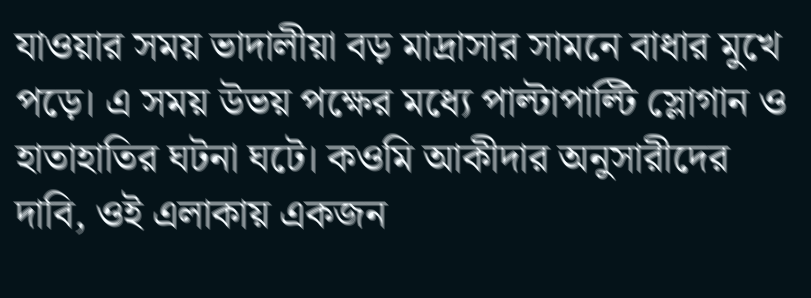যাওয়ার সময় ভাদালীয়া বড় মাদ্রাসার সামনে বাধার মুখে পড়ে। এ সময় উভয় পক্ষের মধ্যে পাল্টাপাল্টি স্লোগান ও হাতাহাতির ঘটনা ঘটে। কওমি আকীদার অনুসারীদের দাবি, ওই এলাকায় একজন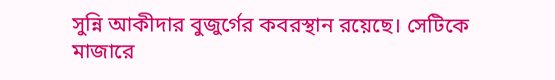সুন্নি আকীদার বুজুর্গের কবরস্থান রয়েছে। সেটিকে মাজারে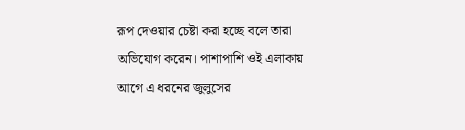রূপ দেওয়ার চেষ্টা করা হচ্ছে বলে তারা অভিযোগ করেন। পাশাপাশি ওই এলাকায় আগে এ ধরনের জুলুসের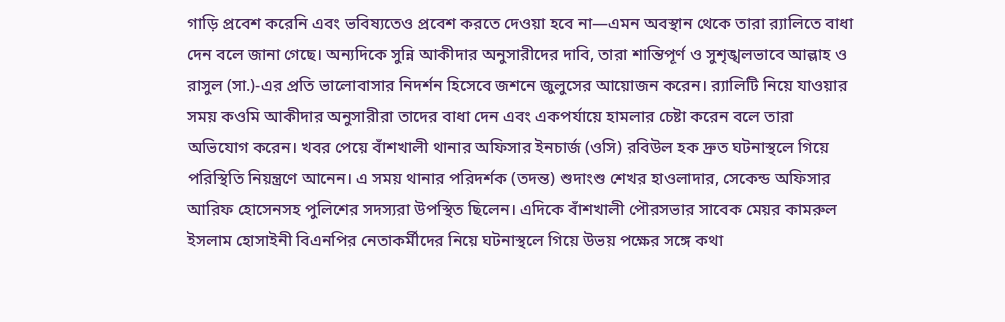গাড়ি প্রবেশ করেনি এবং ভবিষ্যতেও প্রবেশ করতে দেওয়া হবে না—এমন অবস্থান থেকে তারা র‌্যালিতে বাধা দেন বলে জানা গেছে। অন্যদিকে সুন্নি আকীদার অনুসারীদের দাবি, তারা শান্তিপূর্ণ ও সুশৃঙ্খলভাবে আল্লাহ ও রাসুল (সা.)-এর প্রতি ভালোবাসার নিদর্শন হিসেবে জশনে জুলুসের আয়োজন করেন। র‌্যালিটি নিয়ে যাওয়ার সময় কওমি আকীদার অনুসারীরা তাদের বাধা দেন এবং একপর্যায়ে হামলার চেষ্টা করেন বলে তারা অভিযোগ করেন। খবর পেয়ে বাঁশখালী থানার অফিসার ইনচার্জ (ওসি) রবিউল হক দ্রুত ঘটনাস্থলে গিয়ে পরিস্থিতি নিয়ন্ত্রণে আনেন। এ সময় থানার পরিদর্শক (তদন্ত) শুদাংশু শেখর হাওলাদার, সেকেন্ড অফিসার আরিফ হোসেনসহ পুলিশের সদস্যরা উপস্থিত ছিলেন। এদিকে বাঁশখালী পৌরসভার সাবেক মেয়র কামরুল ইসলাম হোসাইনী বিএনপির নেতাকর্মীদের নিয়ে ঘটনাস্থলে গিয়ে উভয় পক্ষের সঙ্গে কথা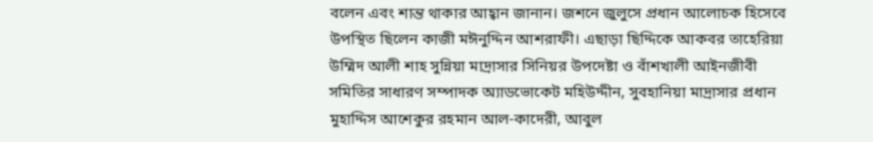বলেন এবং শান্ত থাকার আহ্বান জানান। জশনে জুলুসে প্রধান আলোচক হিসেবে উপস্থিত ছিলেন কাজী মঈনুদ্দিন আশরাফী। এছাড়া ছিদ্দিকে আকবর তাহেরিয়া উম্মিদ আলী শাহ সুন্নিয়া মাদ্রাসার সিনিয়র উপদেষ্টা ও বাঁশখালী আইনজীবী সমিতির সাধারণ সম্পাদক অ্যাডভোকেট মহিউদ্দীন, সুবহানিয়া মাদ্রাসার প্রধান মুহাদ্দিস আশেকুর রহমান আল-কাদেরী, আবুল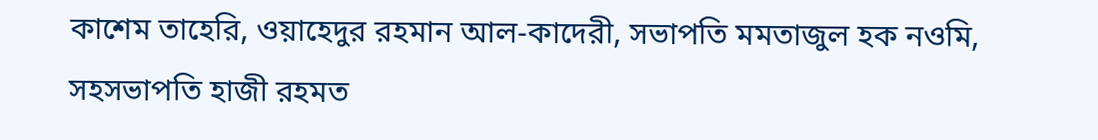কাশেম তাহেরি, ওয়াহেদুর রহমান আল-কাদেরী, সভাপতি মমতাজুল হক নওমি, সহসভাপতি হাজী রহমত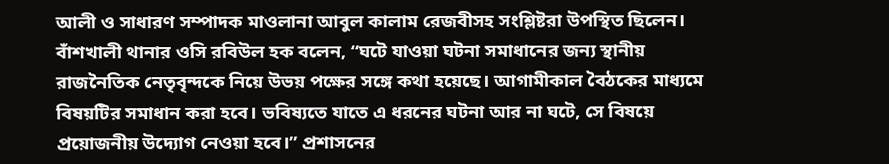আলী ও সাধারণ সম্পাদক মাওলানা আবুল কালাম রেজবীসহ সংশ্লিষ্টরা উপস্থিত ছিলেন। বাঁশখালী থানার ওসি রবিউল হক বলেন, “ঘটে যাওয়া ঘটনা সমাধানের জন্য স্থানীয় রাজনৈতিক নেতৃবৃন্দকে নিয়ে উভয় পক্ষের সঙ্গে কথা হয়েছে। আগামীকাল বৈঠকের মাধ্যমে বিষয়টির সমাধান করা হবে। ভবিষ্যতে যাতে এ ধরনের ঘটনা আর না ঘটে, সে বিষয়ে প্রয়োজনীয় উদ্যোগ নেওয়া হবে।” প্রশাসনের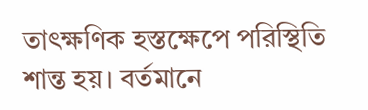তাৎক্ষণিক হস্তক্ষেপে পরিস্থিতি শান্ত হয়। বর্তমানে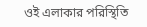ওই এলাকার পরিস্থিতি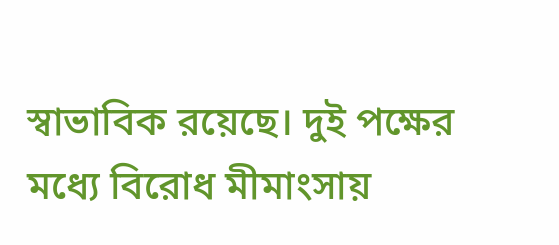স্বাভাবিক রয়েছে। দুই পক্ষের মধ্যে বিরোধ মীমাংসায়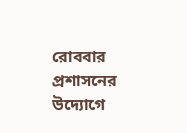রোববার প্রশাসনের উদ্যোগে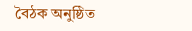বৈঠক অনুষ্ঠিত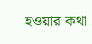হওয়ার কথা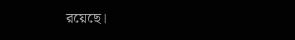রয়েছে।